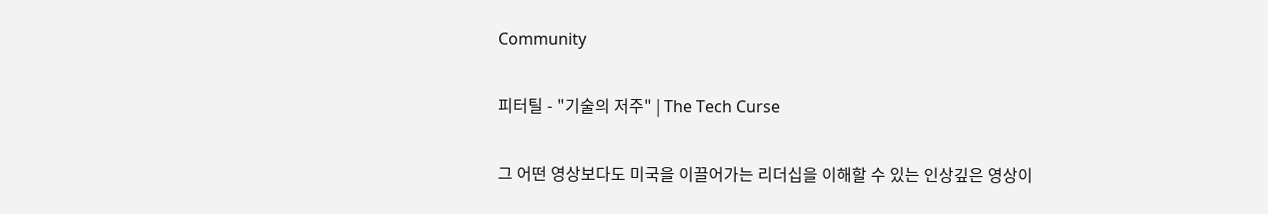Community

피터틸 - "기술의 저주" | The Tech Curse

그 어떤 영상보다도 미국을 이끌어가는 리더십을 이해할 수 있는 인상깊은 영상이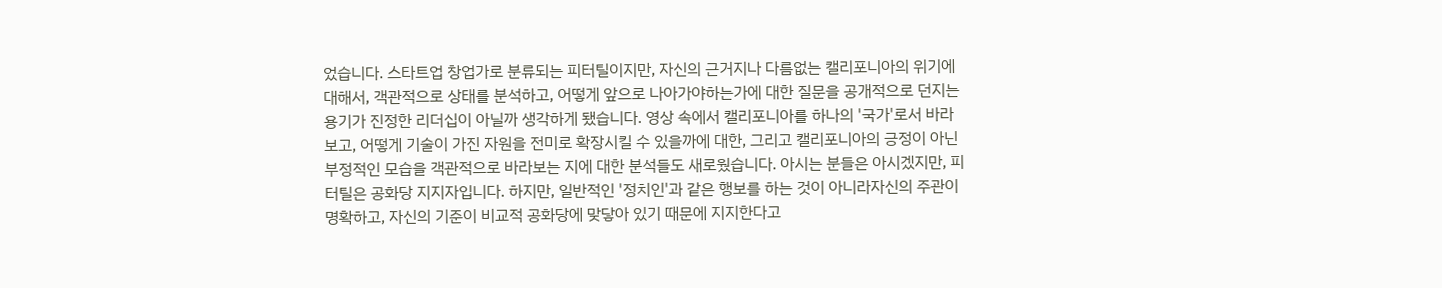었습니다. 스타트업 창업가로 분류되는 피터틸이지만, 자신의 근거지나 다름없는 캘리포니아의 위기에 대해서, 객관적으로 상태를 분석하고, 어떻게 앞으로 나아가야하는가에 대한 질문을 공개적으로 던지는 용기가 진정한 리더십이 아닐까 생각하게 됐습니다. 영상 속에서 캘리포니아를 하나의 '국가'로서 바라보고, 어떻게 기술이 가진 자원을 전미로 확장시킬 수 있을까에 대한, 그리고 캘리포니아의 긍정이 아닌 부정적인 모습을 객관적으로 바라보는 지에 대한 분석들도 새로웠습니다. 아시는 분들은 아시겠지만, 피터틸은 공화당 지지자입니다. 하지만, 일반적인 '정치인'과 같은 행보를 하는 것이 아니라자신의 주관이 명확하고, 자신의 기준이 비교적 공화당에 맞닿아 있기 때문에 지지한다고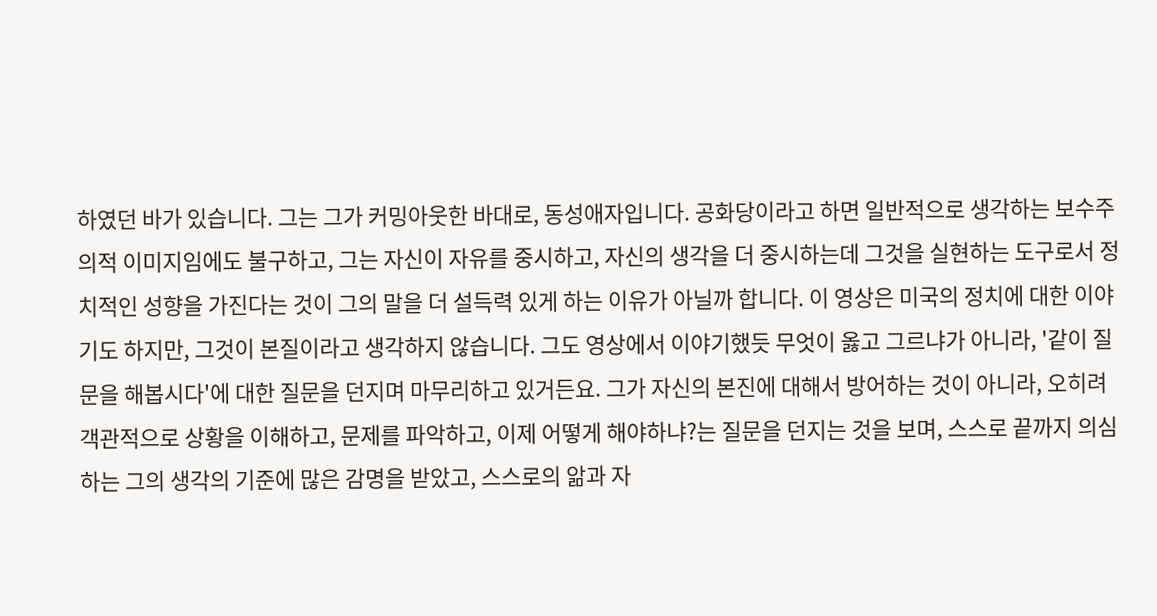하였던 바가 있습니다. 그는 그가 커밍아웃한 바대로, 동성애자입니다. 공화당이라고 하면 일반적으로 생각하는 보수주의적 이미지임에도 불구하고, 그는 자신이 자유를 중시하고, 자신의 생각을 더 중시하는데 그것을 실현하는 도구로서 정치적인 성향을 가진다는 것이 그의 말을 더 설득력 있게 하는 이유가 아닐까 합니다. 이 영상은 미국의 정치에 대한 이야기도 하지만, 그것이 본질이라고 생각하지 않습니다. 그도 영상에서 이야기했듯 무엇이 옳고 그르냐가 아니라, '같이 질문을 해봅시다'에 대한 질문을 던지며 마무리하고 있거든요. 그가 자신의 본진에 대해서 방어하는 것이 아니라, 오히려 객관적으로 상황을 이해하고, 문제를 파악하고, 이제 어떻게 해야하냐?는 질문을 던지는 것을 보며, 스스로 끝까지 의심하는 그의 생각의 기준에 많은 감명을 받았고, 스스로의 앎과 자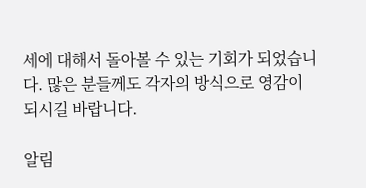세에 대해서 돌아볼 수 있는 기회가 되었습니다. 많은 분들께도 각자의 방식으로 영감이 되시길 바랍니다.

알림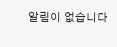알림이 없습니다